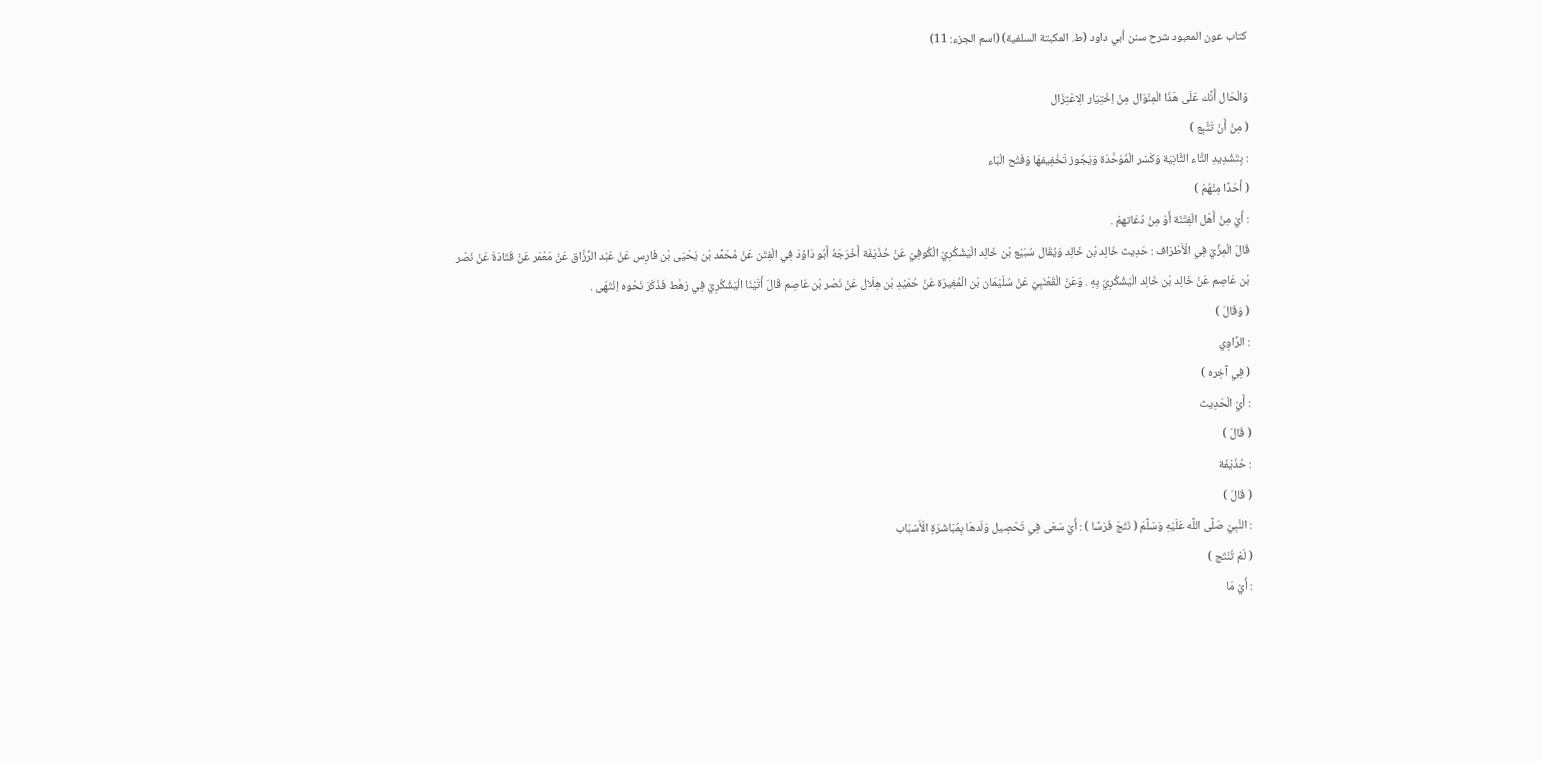كتاب عون المعبود شرح سنن أبي داود (ط. المكبتة السلفية) (اسم الجزء: 11)

وَالْحَال أَنَّك عَلَى هَذَا الْمِنْوَال مِنْ اِخْتِيَار الِاعْتِزَال
( مِنْ أَنْ تَتَّبِع )
: بِتَشْدِيدِ التَّاء الثَّانِيَة وَكَسْر الْمُوَحَّدَة وَيَجُوز تَخْفِيفهَا وَفَتْح الْبَاء
( أَحَدًا مِنْهُمْ )
: أَيْ مِنْ أَهْل الْفِتْنَة أَوْ مِنْ دُعَاتهمْ .
قَالَ الْمِزِّيّ فِي الْأَطْرَاف : حَدِيث خَالِد بْن خَالِد وَيُقَال سُبَيْع بْن خَالِد الْيَشْكُرِيّ الْكُوفِيّ عَنْ حُذَيْفَة أَخْرَجَهُ أَبُو دَاوُدَ فِي الْفِتَن عَنْ مُحَمَّد بْن يَحْيَى بْن فَارِس عَنْ عَبْد الرَّزَّاق عَنْ مَعْمَر عَنْ قَتَادَةَ عَنْ نَصْر بْن عَاصِم عَنْ خَالِد بْن خَالِد الْيَشْكُرِيّ بِهِ . وَعَنْ الْقَعْنَبِيّ عَنْ سُلَيْمَان بْن الْمُغِيرَة عَنْ حُمَيْدِ بْن هِلَال عَنْ نَصْر بْن عَاصِم قَالَ أَتَيْنَا الْيَشْكُرِيّ فِي رَهْط فَذَكَرَ نَحْوه اِنْتَهَى .
( وَقَالَ )
: الرَّاوِي
( فِي آخِره )
: أَيْ الْحَدِيث
( قَالَ )
: حُذَيْفَة
( قَالَ )
: النَّبِيّ صَلَّى اللَّه عَلَيْهِ وَسَلَّمَ ( نَتَجَ فَرَسًا ) : أَيْ سَعَى فِي تَحْصِيل وَلَدهَا بِمُبَاشَرَةِ الْأَسْبَاب
( لَمْ تُنْتَج )
: أَيْ مَا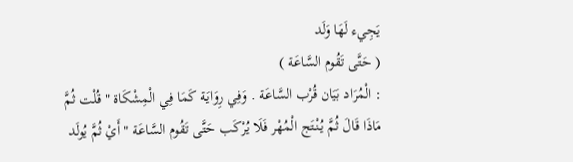يَجِيء لَهَا وَلَد
( حَتَّى تَقُوم السَّاعَة )
: الْمُرَاد بَيَان قُرْب السَّاعَة . وَفِي رِوَايَة كَمَا فِي الْمِشْكَاة " قُلْت ثُمَّ مَاذَا قَالَ ثُمَّ يُنْتَج الْمُهْر فَلَا يُرْكَب حَتَّى تَقُوم السَّاعَة " أَيْ ثُمَّ يُولَد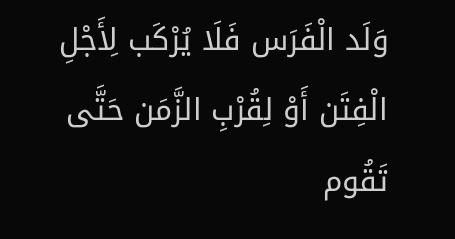وَلَد الْفَرَس فَلَا يُرْكَب لِأَجْلِ الْفِتَن أَوْ لِقُرْبِ الزَّمَن حَتَّى تَقُوم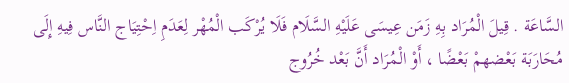السَّاعَة . قِيلَ الْمُرَاد بِهِ زَمَن عِيسَى عَلَيْهِ السَّلَام فَلَا يُرْكَب الْمُهْر لِعَدَمِ اِحْتِيَاج النَّاس فِيهِ إِلَى مُحَارَبَة بَعْضهمْ بَعْضًا ، أَوْ الْمُرَاد أَنَّ بَعْد خُرُوج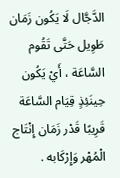الدَّجَّال لَا يَكُون زَمَان طَوِيل حَتَّى تَقُوم السَّاعَة ، أَيْ يَكُون حِينَئِذٍ قِيَام السَّاعَة قَرِيبًا قَدْر زَمَان إِنْتَاج الْمُهْر وَإِرْكَابه .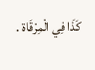كَذَا فِي الْمِرْقَاة .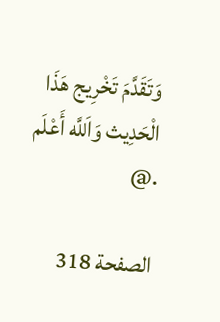وَتَقَدَّمَ تَخْرِيج هَذَا الْحَدِيث وَاَللَّه أَعْلَم .@

الصفحة 318